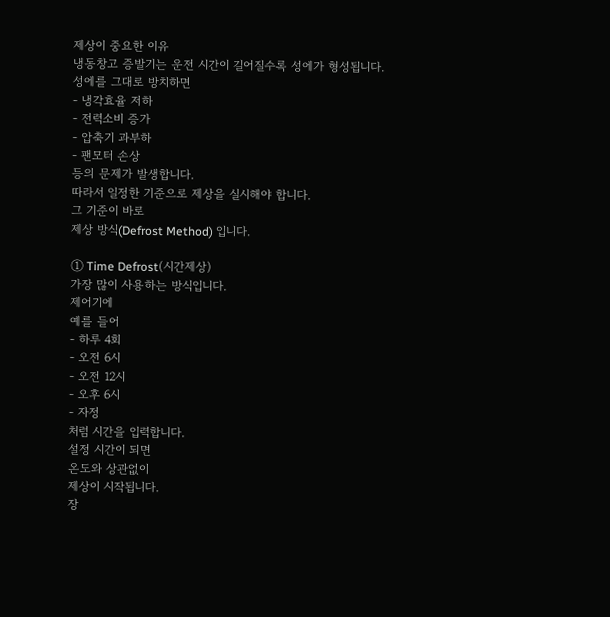제상이 중요한 이유
냉동창고 증발기는 운전 시간이 길어질수록 성에가 형성됩니다.
성에를 그대로 방치하면
- 냉각효율 저하
- 전력소비 증가
- 압축기 과부하
- 팬모터 손상
등의 문제가 발생합니다.
따라서 일정한 기준으로 제상을 실시해야 합니다.
그 기준이 바로
제상 방식(Defrost Method) 입니다.

① Time Defrost(시간제상)
가장 많이 사용하는 방식입니다.
제어기에
예를 들어
- 하루 4회
- 오전 6시
- 오전 12시
- 오후 6시
- 자정
처럼 시간을 입력합니다.
설정 시간이 되면
온도와 상관없이
제상이 시작됩니다.
장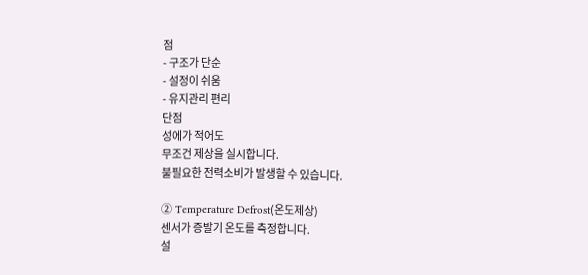점
- 구조가 단순
- 설정이 쉬움
- 유지관리 편리
단점
성에가 적어도
무조건 제상을 실시합니다.
불필요한 전력소비가 발생할 수 있습니다.

② Temperature Defrost(온도제상)
센서가 증발기 온도를 측정합니다.
설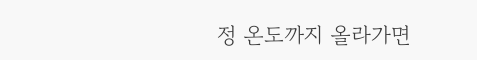정 온도까지 올라가면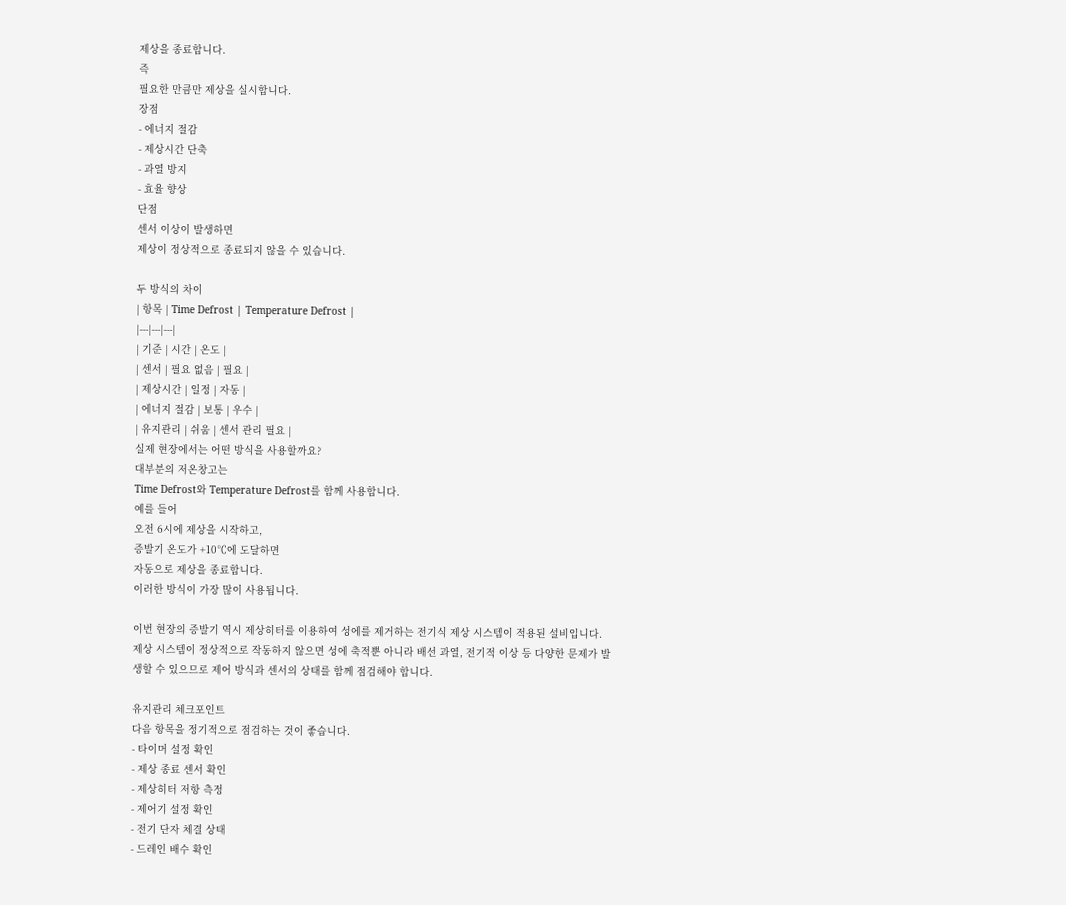제상을 종료합니다.
즉
필요한 만큼만 제상을 실시합니다.
장점
- 에너지 절감
- 제상시간 단축
- 과열 방지
- 효율 향상
단점
센서 이상이 발생하면
제상이 정상적으로 종료되지 않을 수 있습니다.

두 방식의 차이
| 항목 | Time Defrost | Temperature Defrost |
|---|---|---|
| 기준 | 시간 | 온도 |
| 센서 | 필요 없음 | 필요 |
| 제상시간 | 일정 | 자동 |
| 에너지 절감 | 보통 | 우수 |
| 유지관리 | 쉬움 | 센서 관리 필요 |
실제 현장에서는 어떤 방식을 사용할까요?
대부분의 저온창고는
Time Defrost와 Temperature Defrost를 함께 사용합니다.
예를 들어
오전 6시에 제상을 시작하고,
증발기 온도가 +10℃에 도달하면
자동으로 제상을 종료합니다.
이러한 방식이 가장 많이 사용됩니다.

이번 현장의 증발기 역시 제상히터를 이용하여 성에를 제거하는 전기식 제상 시스템이 적용된 설비입니다.
제상 시스템이 정상적으로 작동하지 않으면 성에 축적뿐 아니라 배선 과열, 전기적 이상 등 다양한 문제가 발생할 수 있으므로 제어 방식과 센서의 상태를 함께 점검해야 합니다.

유지관리 체크포인트
다음 항목을 정기적으로 점검하는 것이 좋습니다.
- 타이머 설정 확인
- 제상 종료 센서 확인
- 제상히터 저항 측정
- 제어기 설정 확인
- 전기 단자 체결 상태
- 드레인 배수 확인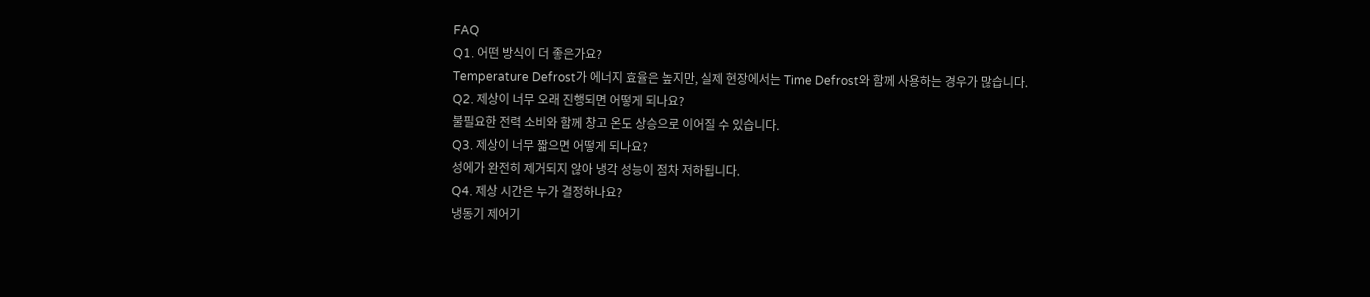FAQ
Q1. 어떤 방식이 더 좋은가요?
Temperature Defrost가 에너지 효율은 높지만, 실제 현장에서는 Time Defrost와 함께 사용하는 경우가 많습니다.
Q2. 제상이 너무 오래 진행되면 어떻게 되나요?
불필요한 전력 소비와 함께 창고 온도 상승으로 이어질 수 있습니다.
Q3. 제상이 너무 짧으면 어떻게 되나요?
성에가 완전히 제거되지 않아 냉각 성능이 점차 저하됩니다.
Q4. 제상 시간은 누가 결정하나요?
냉동기 제어기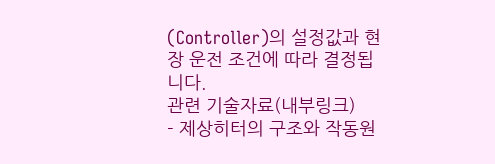(Controller)의 설정값과 현장 운전 조건에 따라 결정됩니다.
관련 기술자료(내부링크)
- 제상히터의 구조와 작동원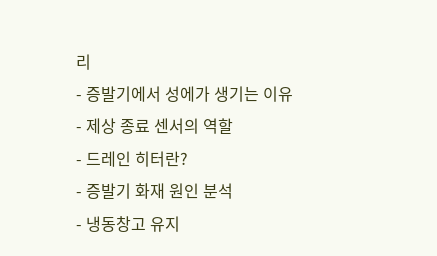리
- 증발기에서 성에가 생기는 이유
- 제상 종료 센서의 역할
- 드레인 히터란?
- 증발기 화재 원인 분석
- 냉동창고 유지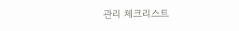관리 체크리스트